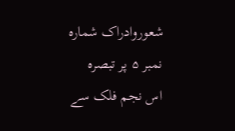شعوروادراک شمارہ نمبر ۵ پر تبصرہ
اس نجم فلک سے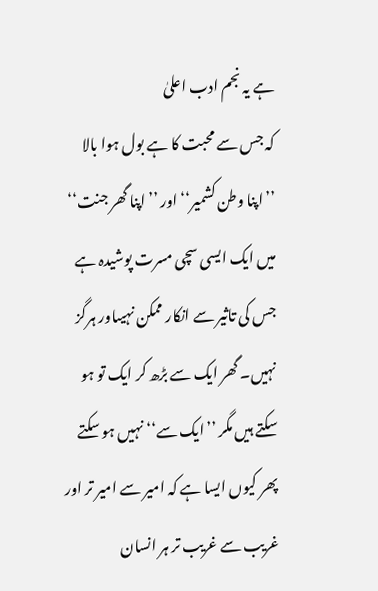ہے یہ نجم ادب اعلیٰ
کہ جس سے محبت کا ہے بول ہوا بالا
’’اپنا وطن کشمیر‘‘ اور ’’اپنا گھر جنت‘‘ میں ایک ایسی سچی مسرت پوشیدہ ہے جس کی تاثیر سے انکار ممکن نہیںاور ہرگز نہیں۔ گھر ایک سے بڑھ کر ایک تو ہو سکتے ہیں مگر ’’ایک سے‘‘ نہیں ہو سکتے پھر کیوں ایسا ہے کہ امیر سے امیر تر اور غریب سے غریب تر ہر انسان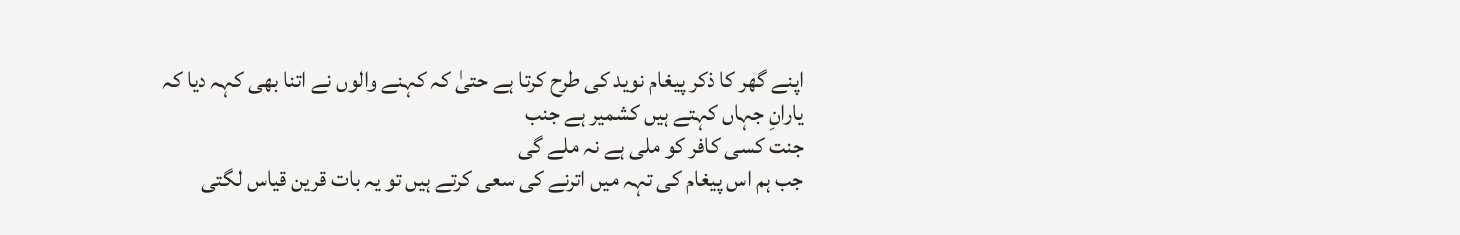اپنے گھر کا ذکر پیغام نوید کی طرح کرتا ہے حتیٰ کہ کہنے والوں نے اتنا بھی کہہ دیا کہ
یارانِ جہاں کہتے ہیں کشمیر ہے جنب
جنت کسی کافر کو ملی ہے نہ ملے گی
جب ہم اس پیغام کی تہہ میں اترنے کی سعی کرتے ہیں تو یہ بات قرین قیاس لگتی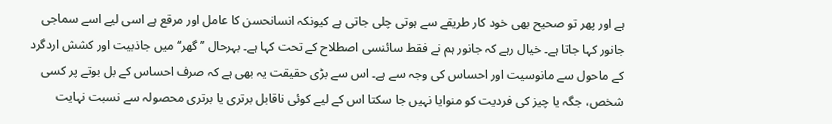ہے اور پھر تو صحیح بھی خود کار طریقے سے ہوتی چلی جاتی ہے کیونکہ انسانحسن کا عامل اور مرقع ہے اسی لیے اسے سماجی جانور کہا جاتا ہے۔ خیال رہے کہ جانور ہم نے فقط سائنسی اصطلاح کے تحت کہا ہے۔ بہرحال ’’گھر‘‘ میں جاذبیت اور کشش اردگرد کے ماحول سے مانوسیت اور احساس کی وجہ سے ہے۔ اس سے بڑی حقیقت یہ بھی ہے کہ صرف احساس کے بل بوتے پر کسی شخص، جگہ یا چیز کی فردیت کو منوایا نہیں جا سکتا اس کے لیے کوئی ناقابل برتری یا برتری محصولہ سے نسبت نہایت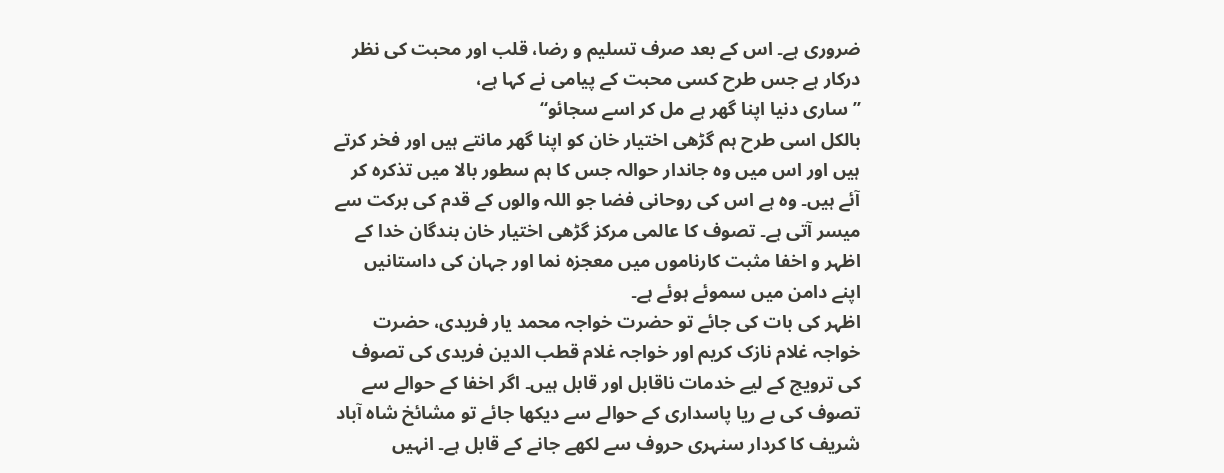ضروری ہے۔ اس کے بعد صرف تسلیم و رضا، قلب اور محبت کی نظر درکار ہے جس طرح کسی محبت کے پیامی نے کہا ہے،
’’ساری دنیا اپنا گھر ہے مل کر اسے سجائو‘‘
بالکل اسی طرح ہم گڑھی اختیار خان کو اپنا گھر مانتے ہیں اور فخر کرتے ہیں اور اس میں وہ جاندار حوالہ جس کا ہم سطور بالا میں تذکرہ کر آئے ہیں۔ وہ ہے اس کی روحانی فضا جو اللہ والوں کے قدم کی برکت سے میسر آتی ہے۔ تصوف کا عالمی مرکز گڑھی اختیار خان بندگان خدا کے اظہر و اخفا مثبت کارناموں میں معجزہ نما اور جہان کی داستانیں اپنے دامن میں سموئے ہوئے ہے۔
اظہر کی بات کی جائے تو حضرت خواجہ محمد یار فریدی، حضرت خواجہ غلام نازک کریم اور خواجہ غلام قطب الدین فریدی کی تصوف کی ترویج کے لیے خدمات ناقابل اور قابل ہیں۔ اگر اخفا کے حوالے سے تصوف کی بے ریا پاسداری کے حوالے سے دیکھا جائے تو مشائخ شاہ آباد شریف کا کردار سنہری حروف سے لکھے جانے کے قابل ہے۔ انہیں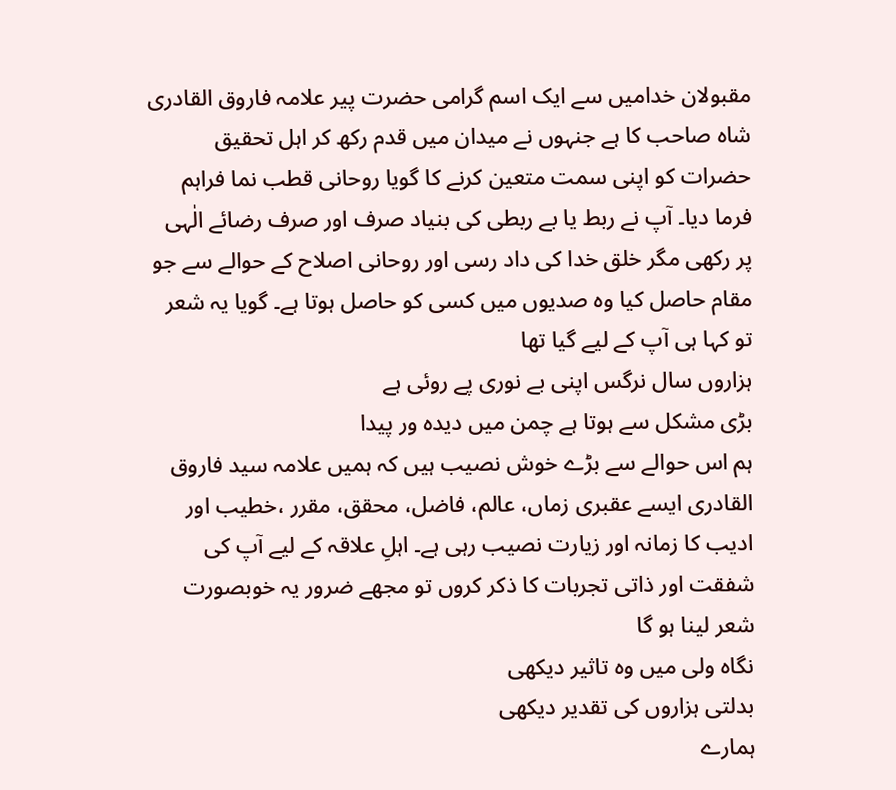مقبولان خدامیں سے ایک اسم گرامی حضرت پیر علامہ فاروق القادری شاہ صاحب کا ہے جنہوں نے میدان میں قدم رکھ کر اہل تحقیق حضرات کو اپنی سمت متعین کرنے کا گویا روحانی قطب نما فراہم فرما دیا۔ آپ نے ربط یا بے ربطی کی بنیاد صرف اور صرف رضائے الٰہی پر رکھی مگر خلق خدا کی داد رسی اور روحانی اصلاح کے حوالے سے جو مقام حاصل کیا وہ صدیوں میں کسی کو حاصل ہوتا ہے۔ گویا یہ شعر تو کہا ہی آپ کے لیے گیا تھا
ہزاروں سال نرگس اپنی بے نوری پے روئی ہے
بڑی مشکل سے ہوتا ہے چمن میں دیدہ ور پیدا
ہم اس حوالے سے بڑے خوش نصیب ہیں کہ ہمیں علامہ سید فاروق القادری ایسے عقبری زماں، عالم، فاضل، محقق، مقرر ،خطیب اور ادیب کا زمانہ اور زیارت نصیب رہی ہے۔ اہلِ علاقہ کے لیے آپ کی شفقت اور ذاتی تجربات کا ذکر کروں تو مجھے ضرور یہ خوبصورت شعر لینا ہو گا
نگاہ ولی میں وہ تاثیر دیکھی
بدلتی ہزاروں کی تقدیر دیکھی
ہمارے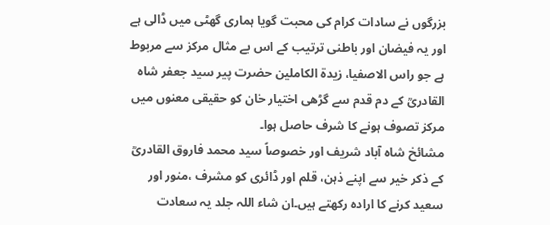بزرگوں نے سادات کرام کی محبت گویا ہماری گھٹی میں ڈالی ہے اور یہ فیضان اور باطنی ترتیب کے اس بے مثال مرکز سے مربوط ہے جو راس الاصفیا، زیدۃ الکاملین حضرت پیر سید جعفر شاہ القادریؒ کے دم قدم سے گڑھی اختیار خان کو حقیقی معنوں میں مرکز تصوف ہونے کا شرف حاصل ہوا۔
مشائخ شاہ آباد شریف اور خصوصاً سید محمد فاروق القادریؒ کے ذکر خیر سے اپنے ذہن، قلم اور ڈائری کو مشرف ،منور اور سعید کرنے کا ارادہ رکھتے ہیں۔ان شاء اللہ جلد یہ سعادت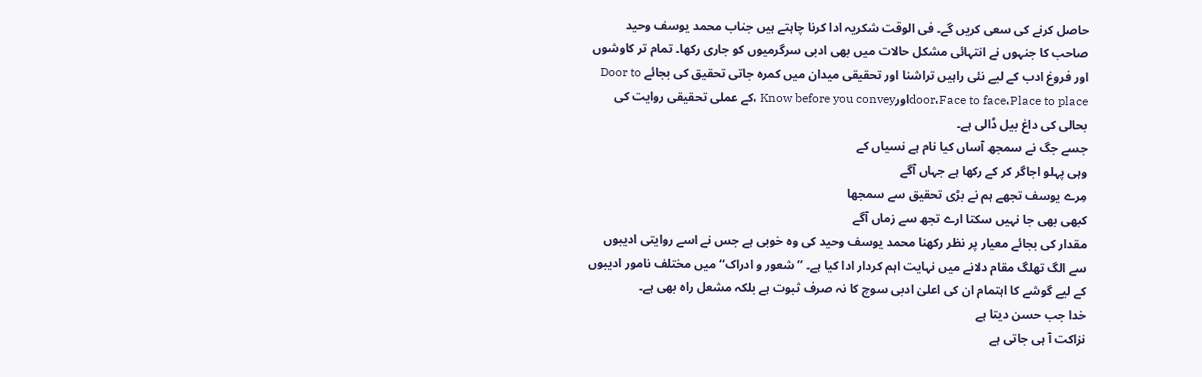حاصل کرنے کی سعی کریں گے۔ فی الوقت شکریہ ادا کرنا چاہتے ہیں جناب محمد یوسف وحید صاحب کا جنہوں نے انتہائی مشکل حالات میں بھی ادبی سرگرمیوں کو جاری رکھا۔ تمام تر کاوشوں اور فروغ ادب کے لیے نئی راہیں تراشنا اور تحقیقی میدان میں کمرہ جاتی تحقیق کی بجائے Door to door،Face to face،Place to placeاورKnow before you convey ،کے عملی تحقیقی روایت کی بحالی کی داغ بیل ڈالی ہے۔
جسے جگ نے سمجھ آساں کیا نام ہے نسیاں کے
وہی پہلو اجاگر کر کے رکھا ہے جہاں آگے
مِرے یوسف تجھے ہم نے بڑی تحقیق سے سمجھا
کبھی بھی جا نہیں سکتا ارے تجھ سے زماں آگے
مقدار کی بجائے معیار پر نظر رکھنا محمد یوسف وحید کی وہ خوبی ہے جس نے اسے روایتی ادیبوں سے الگ تھلگ مقام دلانے میں نہایت اہم کردار ادا کیا ہے۔ ’’شعور و ادراک‘‘ میں مختلف نامور ادیبوں کے لیے گوشے کا اہتمام ان کی اعلیٰ ادبی سوچ کا نہ صرف ثبوت ہے بلکہ مشعل راہ بھی ہے۔
خدا جب حسن دیتا ہے
نزاکت آ ہی جاتی ہے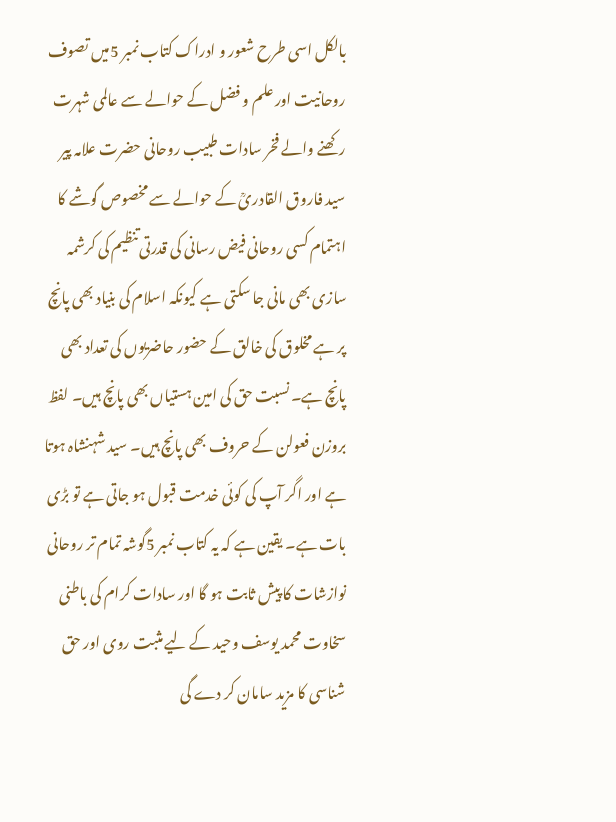بالکل اسی طرح شعور و ادراک کتاب نمبر 5میں تصوف روحانیت اور علم و فضل کے حوالے سے عالمی شہرت رکھنے والے فخر سادات طبیب روحانی حضرت علامہ پیر سید فاروق القادریؒ کے حوالے سے مخصوص گوشے کا اہتمام کسی روحانی فیض رسانی کی قدرتی تنظیم کی کرشمہ سازی بھی مانی جا سکتی ہے کیونکہ اسلام کی بنیاد بھی پانچ پر ہے مخلوق کی خالق کے حضور حاضریوں کی تعداد بھی پانچ ہے۔ نسبت حق کی امین ہستیاں بھی پانچ ہیں۔ لفظ بروزن فعولن کے حروف بھی پانچ ہیں۔ سید شہنشاہ ہوتا ہے اور اگر آپ کی کوئی خدمت قبول ہو جاتی ہے تو بڑی بات ہے۔ یقین ہے کہ یہ کتاب نمبر 5گوشہ تمام تر روحانی نوازشات کا پیش ثابت ہو گا اور سادات کرام کی باطنی سخاوت محمد یوسف وحید کے لیے مثبت روی اور حق شناسی کا مزید سامان کر دے گی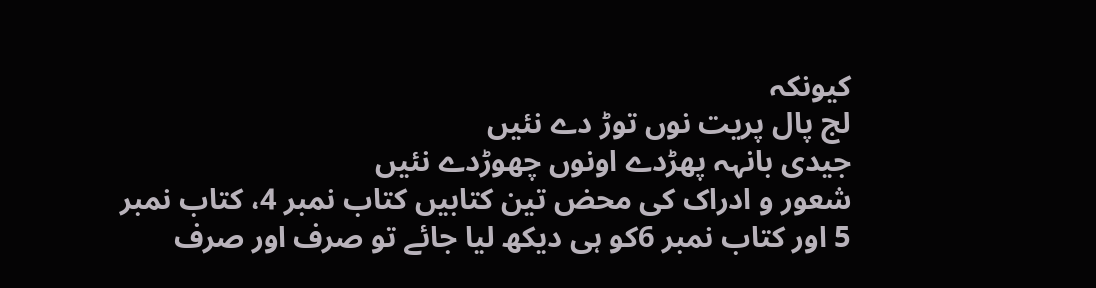کیونکہ
لج پال پریت نوں توڑ دے نئیں
جیدی بانہہ پھڑدے اونوں چھوڑدے نئیں
شعور و ادراک کی محض تین کتابیں کتاب نمبر 4، کتاب نمبر 5 اور کتاب نمبر 6کو ہی دیکھ لیا جائے تو صرف اور صرف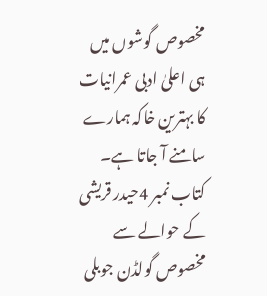مخصوص گوشوں میں ہی اعلیٰ ادبی عمرانیات کا بہترین خاکہ ہمارے سامنے آ جاتا ہے۔
کتاب نمبر 4حیدر قریشی کے حوالے سے مخصوص گولڈن جوبلی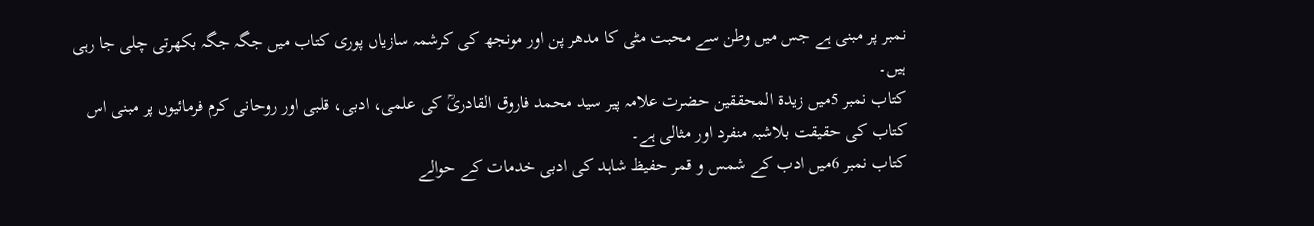نمبر پر مبنی ہے جس میں وطن سے محبت مٹی کا مدھر پن اور مونجھ کی کرشمہ سازیاں پوری کتاب میں جگہ جگہ بکھرتی چلی جا رہی ہیں۔
کتاب نمبر 5میں زیدۃ المحققین حضرت علامہ پیر سید محمد فاروق القادریؒ کی علمی، ادبی، قلبی اور روحانی کرم فرمائیوں پر مبنی اس کتاب کی حقیقت بلاشبہ منفرد اور مثالی ہے۔
کتاب نمبر 6میں ادب کے شمس و قمر حفیظ شاہد کی ادبی خدمات کے حوالے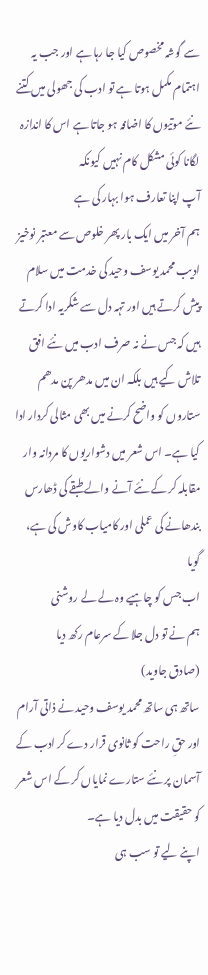سے گوشہ مخصوص کیا جا رہا ہے اور جب یہ اہتمام مکمل ہوتا ہے تو ادب کی جھولی میں کتنے نئے موتیوں کا اضافہ ہو جاتا ہے اس کا اندازہ لگانا کوئی مشکل کام نہیں کیونکہ
آپ اپنا تعارف ہوا بہار کی ہے
ہم آخر میں ایک بار پھر خلوص سے معتبر نوخیز ادیب محمد یوسف وحید کی خدمت میں سلام پیش کرتے ہیں اور تہہ دل سے شکریہ ادا کرتے ہیں کہ جس نے نہ صرف ادب میں نئے افق تلاش کیے ہیں بلکہ ان میں مدھر پن مدھم ستاروں کو واضح کرنے میں بھی مثالی کردار ادا کیا ہے۔ اس شعر میں دشواریوں کا مردانہ وار مقابلہ کر کے نئے آنے والے طبقے کی ڈھارس بندھانے کی عملی اور کامیاب کاوش کی ہے، گویا
اب جس کو چاہیے وہ لے لے روشنی
ہم نے تو دل جلا کے سرعام رکھ دیا
(صادق جاوید)
ساتھ ہی ساتھ محمد یوسف وحید نے ذاتی آرام اور حقِ راحت کو ثانوی قرار دے کر ادب کے آسمان پر نئے ستارے نمایاں کر کے اس شعر کو حقیقت میں بدل دیا ہے۔
اپنے لیے تو سب ہی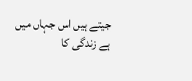جیتے ہیں اس جہاں میں
ہے زندگی کا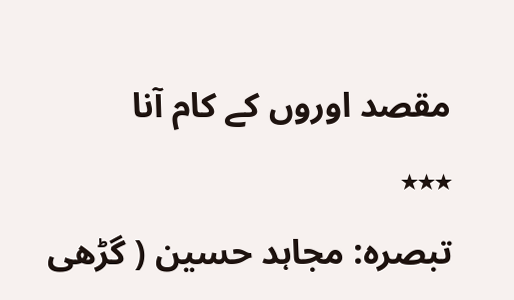مقصد اوروں کے کام آنا
٭٭٭
تبصرہ: مجاہد حسین ( گڑھی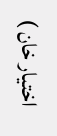اختیار خان )